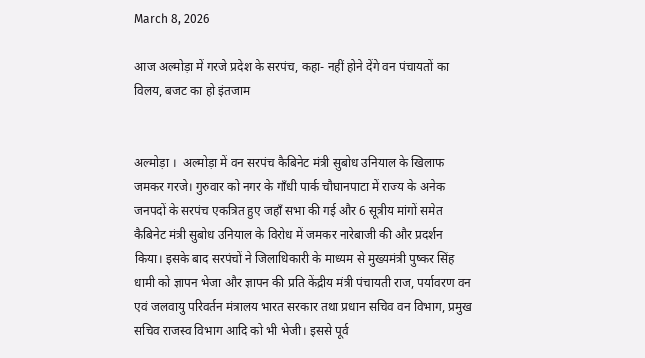March 8, 2026

आज अल्मोड़ा में गरजे प्रदेश के सरपंच, कहा- नहीं होने देंगे वन पंचायतों का विलय, बजट का हो इंतजाम


अल्मोड़ा ।  अल्मोड़ा में वन सरपंच कैबिनेट मंत्री सुबोध उनियाल के खिलाफ जमकर गरजे। गुरुवार को नगर के गाँधी पार्क चौघानपाटा में राज्य के अनेक जनपदों के सरपंच एकत्रित हुए जहाँ सभा की गई और 6 सूत्रीय मांगों समेत कैबिनेट मंत्री सुबोध उनियाल के विरोध में जमकर नारेबाजी की और प्रदर्शन किया। इसके बाद सरपंचों ने जिलाधिकारी के माध्यम से मुख्यमंत्री पुष्कर सिंह धामी को ज्ञापन भेजा और ज्ञापन की प्रति केंद्रीय मंत्री पंचायती राज, पर्यावरण वन एवं जलवायु परिवर्तन मंत्रालय भारत सरकार तथा प्रधान सचिव वन विभाग, प्रमुख सचिव राजस्व विभाग आदि को भी भेजी। इससे पूर्व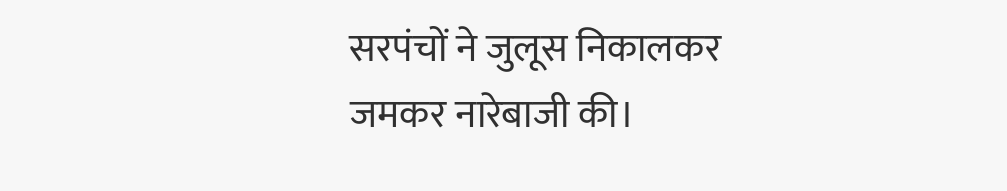सरपंचों ने जुलूस निकालकर जमकर नारेबाजी की।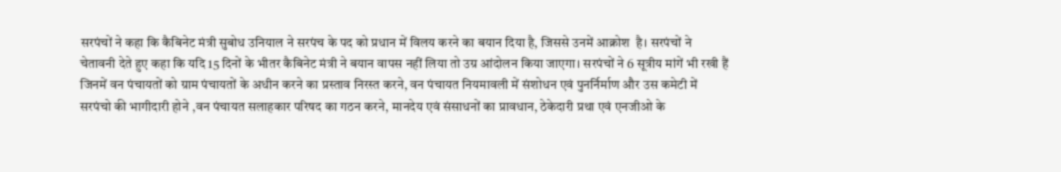सरपंचों ने कहा कि कैबिनेट मंत्री सुबोध उनियाल ने सरपंच के पद को प्रधान में विलय करने का बयान दिया है, जिससे उनमें आक्रोश  है। सरपंचों ने चेतावनी देते हुए कहा कि यदि 15 दिनों के भीतर कैबिनेट मंत्री ने बयान वापस नहीं लिया तो उग्र आंदोलन किया जाएगा। सरपंचों ने 6 सूत्रीय मांगें भी रखी हैं जिनमें वन पंचायतों को ग्राम पंचायतों के अधीन करने का प्रस्ताव निरस्त करने, वन पंचायत नियमावली में संशोधन एवं पुनर्निर्माण और उस कमेटी में सरपंचो की भागीदारी होने ,वन पंचायत सलाहकार परिषद का गठन करने, मानदेय एवं संसाधनों का प्रावधान, ठेकेदारी प्रथा एवं एनजीओ के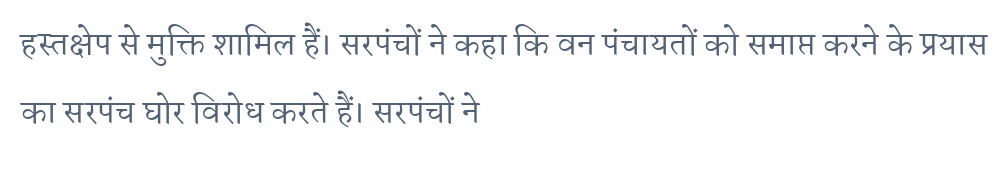हस्तक्षेप से मुक्ति शामिल हैं। सरपंचों ने कहा कि वन पंचायतों को समाप्त करने के प्रयास का सरपंच घोर विरोध करते हैं। सरपंचों ने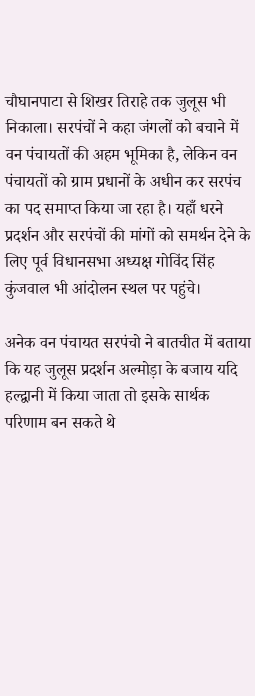चौघानपाटा से शिखर तिराहे तक जुलूस भी निकाला। सरपंचों ने कहा जंगलों को बचाने में वन पंचायतों की अहम भूमिका है, लेकिन वन पंचायतों को ग्राम प्रधानों के अधीन कर सरपंच का पद समाप्त किया जा रहा है। यहाँ धरने प्रदर्शन और सरपंचों की मांगों को समर्थन देने के लिए पूर्व विधानसभा अध्यक्ष गोविंद सिंह कुंजवाल भी आंदोलन स्थल पर पहुंचे।

अनेक वन पंचायत सरपंचो ने बातचीत में बताया कि यह जुलूस प्रदर्शन अल्मोड़ा के बजाय यदि हल्द्वानी में किया जाता तो इसके सार्थक परिणाम बन सकते थे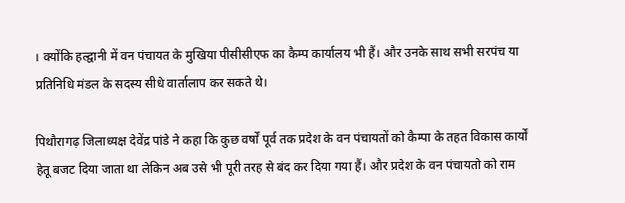। क्योंकि हल्द्वानी में वन पंचायत के मुखिया पीसीसीएफ का कैम्प कार्यालय भी हैं। और उनके साथ सभी सरपंच या प्रतिनिधि मंडल के सदस्य सीधे वार्तालाप कर सकते थे।

पिथौरागढ़ जिलाध्यक्ष देवेंद्र पांडे ने कहा कि कुछ वर्षों पूर्व तक प्रदेश के वन पंचायतों को कैम्पा के तहत विकास कार्यों हेतू बजट दिया जाता था लेकिन अब उसे भी पूरी तरह से बंद कर दिया गया हैं। और प्रदेश के वन पंचायतो को राम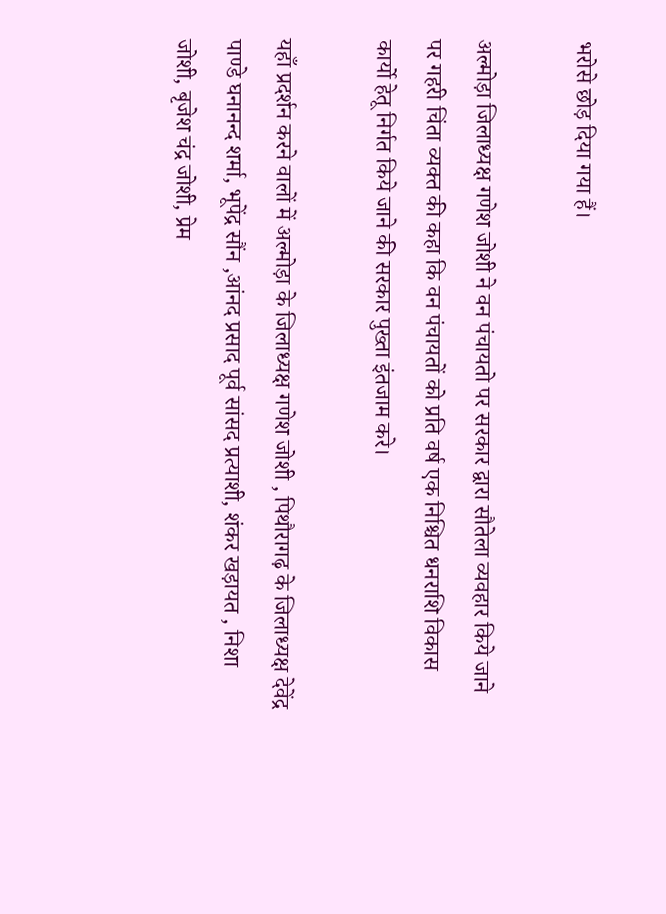भरोसे छोड़ दिया गया हैं।

अल्मोड़ा जिलाध्यक्ष गणेश जोशी ने वन पंचायतो पर सरकार द्वारा सौतेला व्यवहार किये जाने पर गहरी चिंता व्यक्त की कहा कि वन पंचायतों को प्रति वर्ष एक निश्चित धनराशि विकास कार्यो हेतू निर्गत किये जाने की सरकार पुख्ता इंतजाम करे।

यहाँ प्रदर्शन करने वालों में अल्मोड़ा के जिलाध्यक्ष गणेश जोशी , पिथौरागढ़ के जिलाध्यक्ष देवेंद्र पाण्डे घनानन्द शर्मा, भूपेंद्र सौंन ,आंनद प्रसाद पूर्व सांसद प्रत्याशी, शंकर खड़ायत , निशा जोशी, बृजेश चंद्र जोशी, प्रेम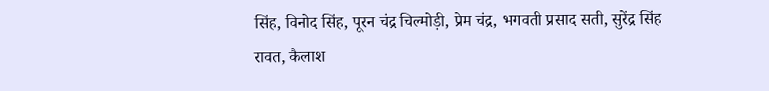सिंह, विनोद सिंह, पूरन चंद्र चिल्मोड़ी, प्रेम चंद्र, भगवती प्रसाद सती, सुरेंद्र सिंह रावत, कैलाश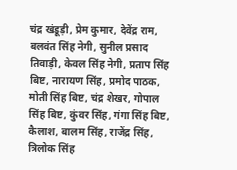चंद्र खंडूड़ी, प्रेम कुमार, देवेंद्र राम, बलवंत सिंह नेगी, सुनील प्रसाद तिवाड़ी, केवल सिंह नेगी, प्रताप सिंह बिष्ट, नारायण सिंह, प्रमोद पाठक, मोती सिंह बिष्ट, चंद्र शेखर, गोपाल सिंह बिष्ट, कुंवर सिंह, गंगा सिंह बिष्ट, कैलाश, बालम सिंह, राजेंद्र सिंह, त्रिलोक सिंह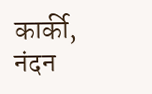कार्की, नंदन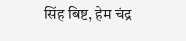सिंह बिष्ट, हेम चंद्र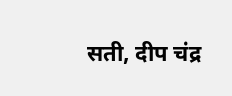सती, दीप चंद्र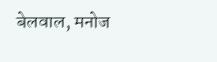बेलवाल, मनोज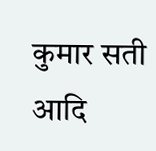कुमार सती आदि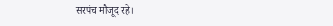सरपंच मौजूद रहे।